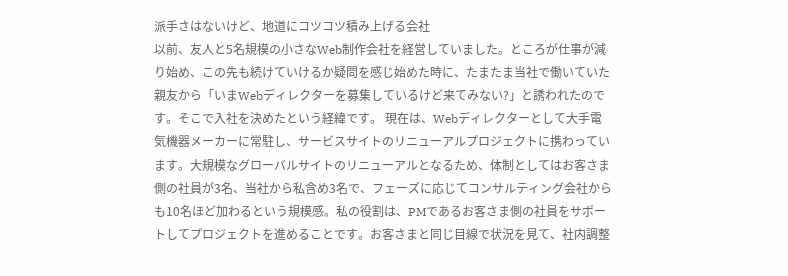派手さはないけど、地道にコツコツ積み上げる会社
以前、友人と5名規模の小さなWeb制作会社を経営していました。ところが仕事が減り始め、この先も続けていけるか疑問を感じ始めた時に、たまたま当社で働いていた親友から「いまWebディレクターを募集しているけど来てみない?」と誘われたのです。そこで入社を決めたという経緯です。 現在は、Webディレクターとして大手電気機器メーカーに常駐し、サービスサイトのリニューアルプロジェクトに携わっています。大規模なグローバルサイトのリニューアルとなるため、体制としてはお客さま側の社員が3名、当社から私含め3名で、フェーズに応じてコンサルティング会社からも10名ほど加わるという規模感。私の役割は、PMであるお客さま側の社員をサポートしてプロジェクトを進めることです。お客さまと同じ目線で状況を見て、社内調整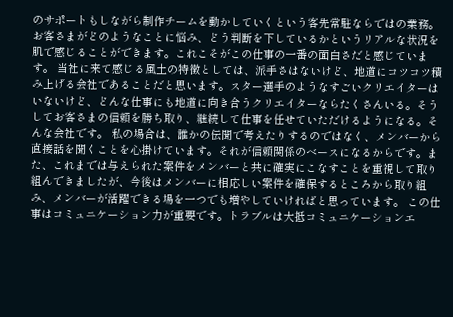のサポートもしながら制作チームを動かしていくという客先常駐ならではの業務。お客さまがどのようなことに悩み、どう判断を下しているかというリアルな状況を肌で感じることができます。これこそがこの仕事の一番の面白さだと感じています。 当社に来て感じる風土の特徴としては、派手さはないけど、地道にコツコツ積み上げる会社であることだと思います。スター選手のようなすごいクリエイターはいないけど、どんな仕事にも地道に向き合うクリエイターならたくさんいる。そうしてお客さまの信頼を勝ち取り、継続して仕事を任せていただけるようになる。そんな会社です。 私の場合は、誰かの伝聞で考えたりするのではなく、メンバーから直接話を聞くことを心掛けています。それが信頼関係のベースになるからです。また、これまでは与えられた案件をメンバーと共に確実にこなすことを重視して取り組んできましたが、今後はメンバーに相応しい案件を確保するところから取り組み、メンバーが活躍できる場を一つでも増やしていければと思っています。 この仕事はコミュニケーション力が重要です。トラブルは大抵コミュニケーションエ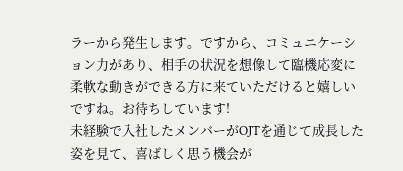ラーから発生します。ですから、コミュニケーション力があり、相手の状況を想像して臨機応変に柔軟な動きができる方に来ていただけると嬉しいですね。お待ちしています!
未経験で入社したメンバーがOJTを通じて成長した姿を見て、喜ばしく思う機会が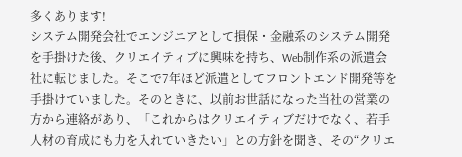多くあります!
システム開発会社でエンジニアとして損保・金融系のシステム開発を手掛けた後、クリエイティブに興味を持ち、Web制作系の派遣会社に転じました。そこで7年ほど派遣としてフロントエンド開発等を手掛けていました。そのときに、以前お世話になった当社の営業の方から連絡があり、「これからはクリエイティブだけでなく、若手人材の育成にも力を入れていきたい」との方針を聞き、その“クリエ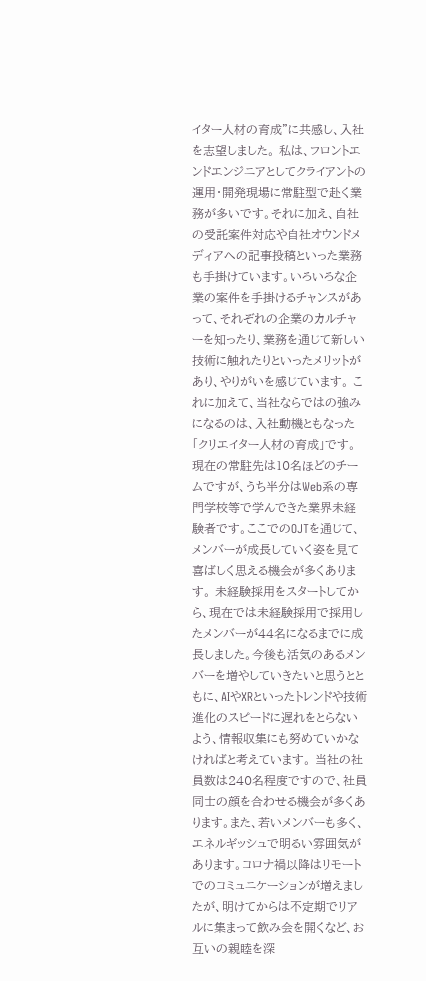イター人材の育成”に共感し、入社を志望しました。 私は、フロントエンドエンジニアとしてクライアントの運用・開発現場に常駐型で赴く業務が多いです。それに加え、自社の受託案件対応や自社オウンドメディアへの記事投稿といった業務も手掛けています。いろいろな企業の案件を手掛けるチャンスがあって、それぞれの企業のカルチャーを知ったり、業務を通じて新しい技術に触れたりといったメリットがあり、やりがいを感じています。 これに加えて、当社ならではの強みになるのは、入社動機ともなった「クリエイター人材の育成」です。現在の常駐先は10名ほどのチームですが、うち半分はWeb系の専門学校等で学んできた業界未経験者です。ここでのOJTを通じて、メンバーが成長していく姿を見て喜ばしく思える機会が多くあります。 未経験採用をスタートしてから、現在では未経験採用で採用したメンバーが44名になるまでに成長しました。今後も活気のあるメンバーを増やしていきたいと思うとともに、AIやXRといったトレンドや技術進化のスピードに遅れをとらないよう、情報収集にも努めていかなければと考えています。 当社の社員数は240名程度ですので、社員同士の顔を合わせる機会が多くあります。また、若いメンバーも多く、エネルギッシュで明るい雰囲気があります。コロナ禍以降はリモートでのコミュニケーションが増えましたが、明けてからは不定期でリアルに集まって飲み会を開くなど、お互いの親睦を深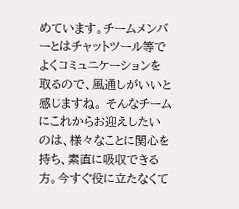めています。チームメンバーとはチャットツール等でよくコミュニケーションを取るので、風通しがいいと感じますね。 そんなチームにこれからお迎えしたいのは、様々なことに関心を持ち、素直に吸収できる方。今すぐ役に立たなくて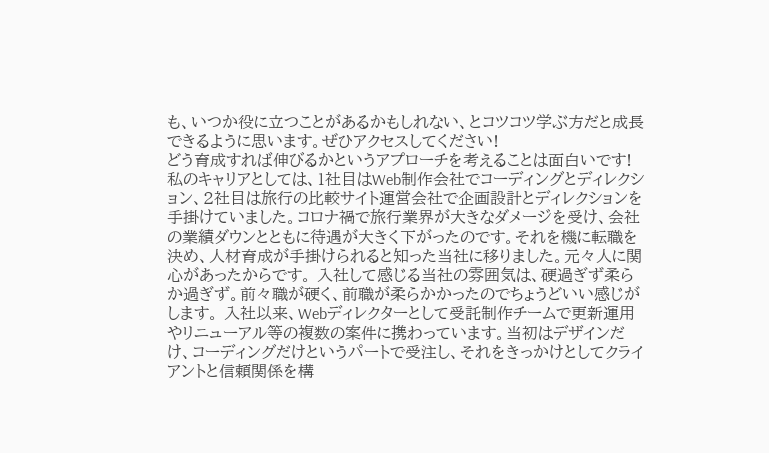も、いつか役に立つことがあるかもしれない、とコツコツ学ぶ方だと成長できるように思います。ぜひアクセスしてください!
どう育成すれば伸びるかというアプローチを考えることは面白いです!
私のキャリアとしては、1社目はWeb制作会社でコーディングとディレクション、2社目は旅行の比較サイト運営会社で企画設計とディレクションを手掛けていました。コロナ禍で旅行業界が大きなダメージを受け、会社の業績ダウンとともに待遇が大きく下がったのです。それを機に転職を決め、人材育成が手掛けられると知った当社に移りました。元々人に関心があったからです。 入社して感じる当社の雰囲気は、硬過ぎず柔らか過ぎず。前々職が硬く、前職が柔らかかったのでちょうどいい感じがします。 入社以来、Webディレクターとして受託制作チームで更新運用やリニューアル等の複数の案件に携わっています。当初はデザインだけ、コーディングだけというパートで受注し、それをきっかけとしてクライアントと信頼関係を構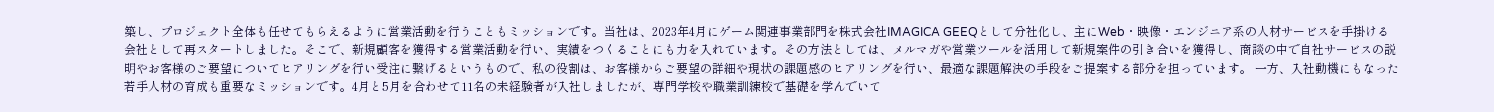築し、プロジェクト全体も任せてもらえるように営業活動を行うこともミッションです。当社は、2023年4月にゲーム関連事業部門を株式会社IMAGICA GEEQとして分社化し、主にWeb・映像・エンジニア系の人材サービスを手掛ける会社として再スタートしました。そこで、新規顧客を獲得する営業活動を行い、実績をつくることにも力を入れています。その方法としては、メルマガや営業ツールを活用して新規案件の引き合いを獲得し、商談の中で自社サービスの説明やお客様のご要望についてヒアリングを行い受注に繋げるというもので、私の役割は、お客様からご要望の詳細や現状の課題感のヒアリングを行い、最適な課題解決の手段をご提案する部分を担っています。 一方、入社動機にもなった若手人材の育成も重要なミッションです。4月と5月を合わせて11名の未経験者が入社しましたが、専門学校や職業訓練校で基礎を学んでいて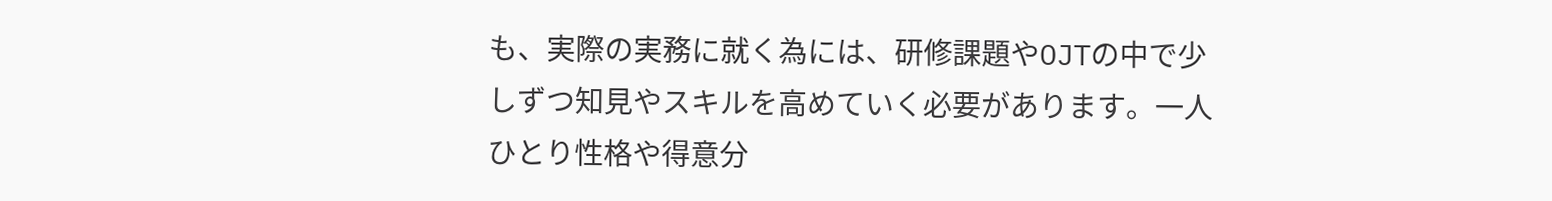も、実際の実務に就く為には、研修課題やOJTの中で少しずつ知見やスキルを高めていく必要があります。一人ひとり性格や得意分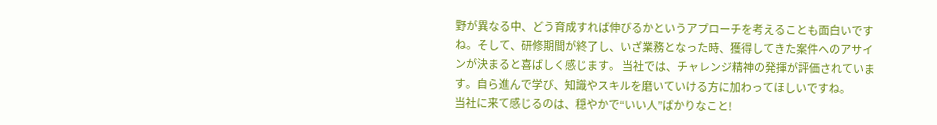野が異なる中、どう育成すれば伸びるかというアプローチを考えることも面白いですね。そして、研修期間が終了し、いざ業務となった時、獲得してきた案件へのアサインが決まると喜ばしく感じます。 当社では、チャレンジ精神の発揮が評価されています。自ら進んで学び、知識やスキルを磨いていける方に加わってほしいですね。
当社に来て感じるのは、穏やかで“いい人”ばかりなこと!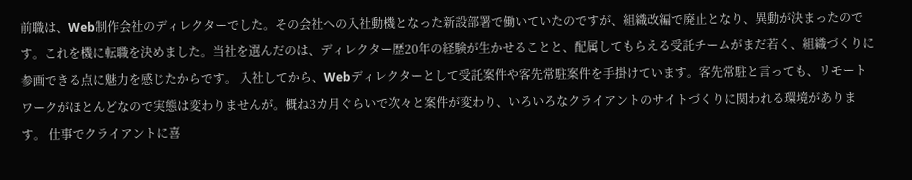前職は、Web制作会社のディレクターでした。その会社への入社動機となった新設部署で働いていたのですが、組織改編で廃止となり、異動が決まったのです。これを機に転職を決めました。当社を選んだのは、ディレクター歴20年の経験が生かせることと、配属してもらえる受託チームがまだ若く、組織づくりに参画できる点に魅力を感じたからです。 入社してから、Webディレクターとして受託案件や客先常駐案件を手掛けています。客先常駐と言っても、リモートワークがほとんどなので実態は変わりませんが。概ね3カ月ぐらいで次々と案件が変わり、いろいろなクライアントのサイトづくりに関われる環境があります。 仕事でクライアントに喜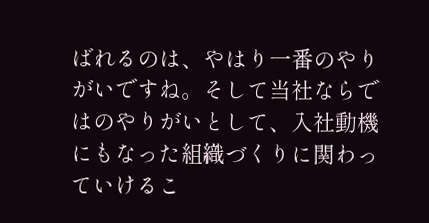ばれるのは、やはり一番のやりがいですね。そして当社ならではのやりがいとして、入社動機にもなった組織づくりに関わっていけるこ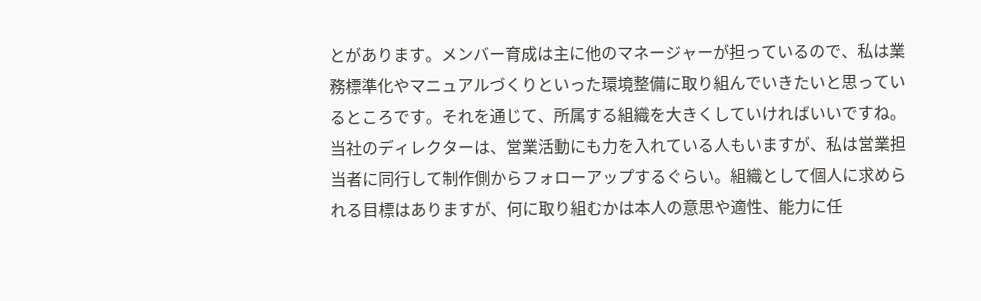とがあります。メンバー育成は主に他のマネージャーが担っているので、私は業務標準化やマニュアルづくりといった環境整備に取り組んでいきたいと思っているところです。それを通じて、所属する組織を大きくしていければいいですね。 当社のディレクターは、営業活動にも力を入れている人もいますが、私は営業担当者に同行して制作側からフォローアップするぐらい。組織として個人に求められる目標はありますが、何に取り組むかは本人の意思や適性、能力に任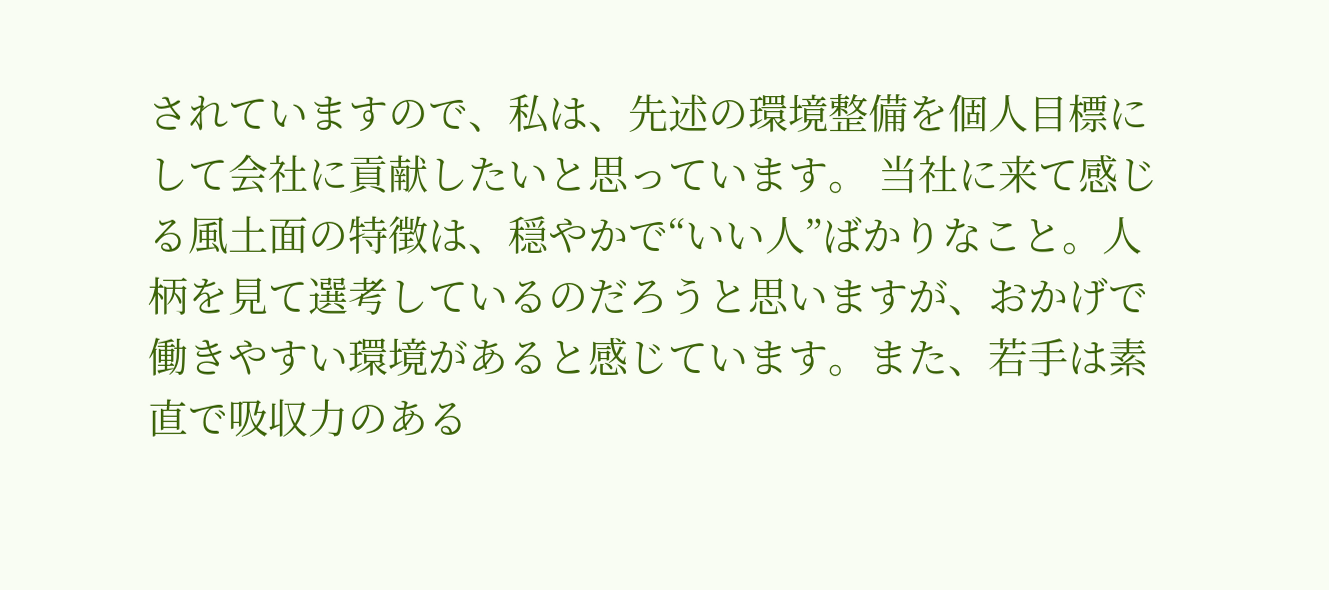されていますので、私は、先述の環境整備を個人目標にして会社に貢献したいと思っています。 当社に来て感じる風土面の特徴は、穏やかで“いい人”ばかりなこと。人柄を見て選考しているのだろうと思いますが、おかげで働きやすい環境があると感じています。また、若手は素直で吸収力のある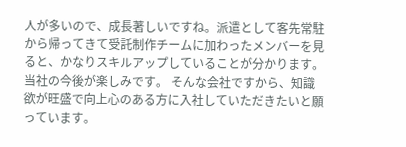人が多いので、成長著しいですね。派遣として客先常駐から帰ってきて受託制作チームに加わったメンバーを見ると、かなりスキルアップしていることが分かります。当社の今後が楽しみです。 そんな会社ですから、知識欲が旺盛で向上心のある方に入社していただきたいと願っています。